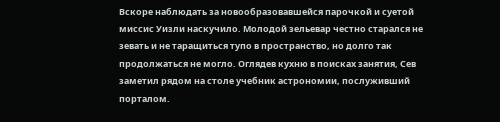Вскоре наблюдать за новообразовавшейся парочкой и суетой миссис Уизли наскучило. Молодой зельевар честно старался не зевать и не таращиться тупо в пространство, но долго так продолжаться не могло. Оглядев кухню в поисках занятия, Сев заметил рядом на столе учебник астрономии, послуживший порталом.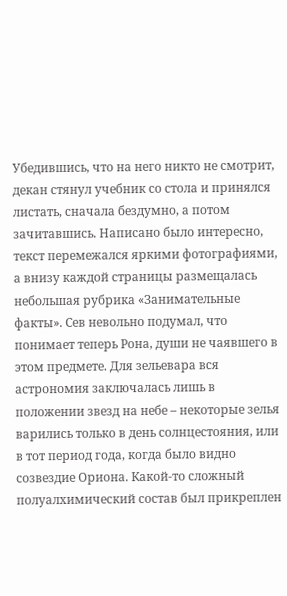Убедившись, что на него никто не смотрит, декан стянул учебник со стола и принялся листать, сначала бездумно, а потом зачитавшись. Написано было интересно, текст перемежался яркими фотографиями, а внизу каждой страницы размещалась небольшая рубрика «Занимательные факты». Сев невольно подумал, что понимает теперь Рона, души не чаявшего в этом предмете. Для зельевара вся астрономия заключалась лишь в положении звезд на небе – некоторые зелья варились только в день солнцестояния, или в тот период года, когда было видно созвездие Ориона. Какой-то сложный полуалхимический состав был прикреплен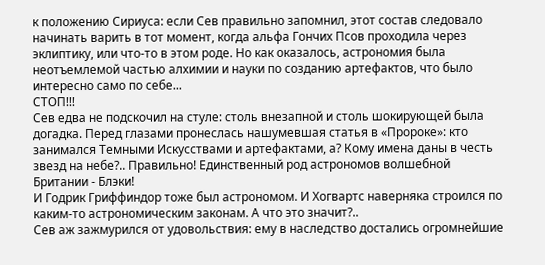к положению Сириуса: если Сев правильно запомнил, этот состав следовало начинать варить в тот момент, когда альфа Гончих Псов проходила через эклиптику, или что-то в этом роде. Но как оказалось, астрономия была неотъемлемой частью алхимии и науки по созданию артефактов, что было интересно само по себе...
СТОП!!!
Сев едва не подскочил на стуле: столь внезапной и столь шокирующей была догадка. Перед глазами пронеслась нашумевшая статья в «Пророке»: кто занимался Темными Искусствами и артефактами, а? Кому имена даны в честь звезд на небе?.. Правильно! Единственный род астрономов волшебной Британии - Блэки!
И Годрик Гриффиндор тоже был астрономом. И Хогвартс наверняка строился по каким-то астрономическим законам. А что это значит?..
Сев аж зажмурился от удовольствия: ему в наследство достались огромнейшие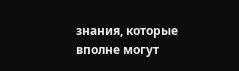знания, которые вполне могут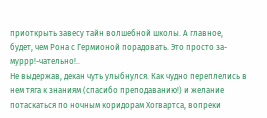приоткрыть завесу тайн волшебной школы. А главное, будет, чем Рона с Гермионой порадовать. Это просто за-муррр!-чательно!..
Не выдержав, декан чуть улыбнулся. Как чудно переплелись в нем тяга к знаниям (спасибо преподаванию!) и желание потаскаться по ночным коридорам Хогвартса, вопреки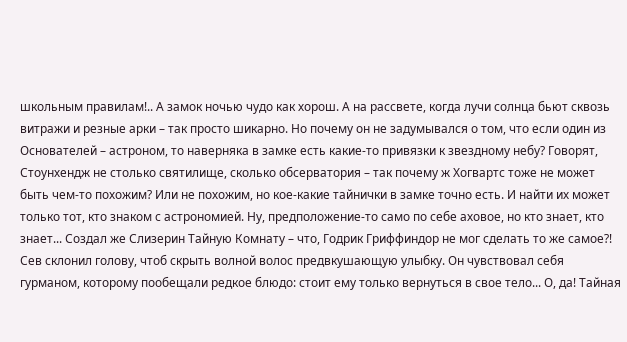школьным правилам!.. А замок ночью чудо как хорош. А на рассвете, когда лучи солнца бьют сквозь витражи и резные арки – так просто шикарно. Но почему он не задумывался о том, что если один из Основателей – астроном, то наверняка в замке есть какие-то привязки к звездному небу? Говорят, Стоунхендж не столько святилище, сколько обсерватория – так почему ж Хогвартс тоже не может быть чем-то похожим? Или не похожим, но кое-какие тайнички в замке точно есть. И найти их может только тот, кто знаком с астрономией. Ну, предположение-то само по себе аховое, но кто знает, кто знает... Создал же Слизерин Тайную Комнату – что, Годрик Гриффиндор не мог сделать то же самое?!
Сев склонил голову, чтоб скрыть волной волос предвкушающую улыбку. Он чувствовал себя гурманом, которому пообещали редкое блюдо: стоит ему только вернуться в свое тело... О, да! Тайная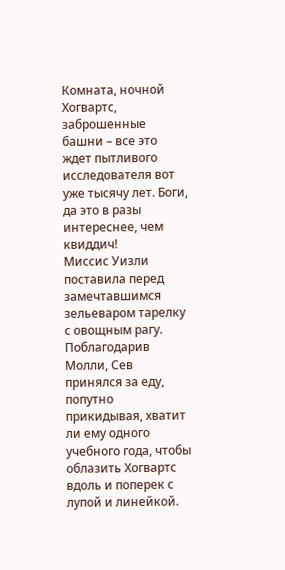Комната, ночной Хогвартс, заброшенные башни – все это ждет пытливого исследователя вот уже тысячу лет. Боги, да это в разы интереснее, чем квиддич!
Миссис Уизли поставила перед замечтавшимся зельеваром тарелку с овощным рагу. Поблагодарив Молли, Сев принялся за еду, попутно прикидывая, хватит ли ему одного учебного года, чтобы облазить Хогвартс вдоль и поперек с лупой и линейкой.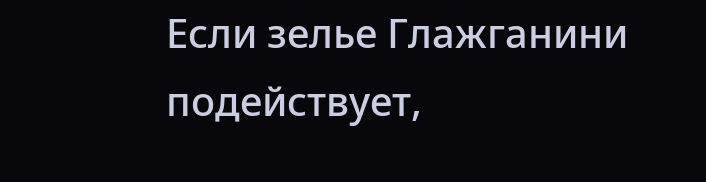Если зелье Глажганини подействует,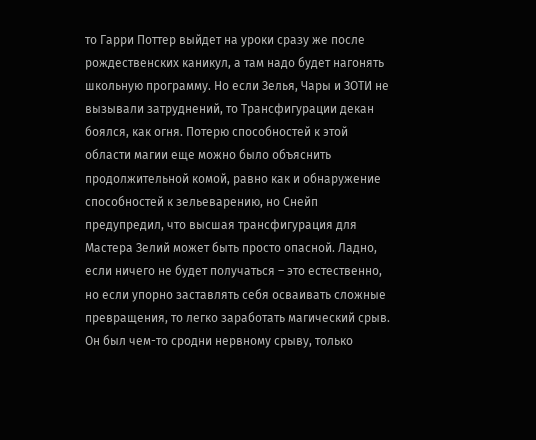то Гарри Поттер выйдет на уроки сразу же после рождественских каникул, а там надо будет нагонять школьную программу. Но если Зелья, Чары и ЗОТИ не вызывали затруднений, то Трансфигурации декан боялся, как огня. Потерю способностей к этой области магии еще можно было объяснить продолжительной комой, равно как и обнаружение способностей к зельеварению, но Снейп предупредил, что высшая трансфигурация для Мастера Зелий может быть просто опасной. Ладно, если ничего не будет получаться – это естественно, но если упорно заставлять себя осваивать сложные превращения, то легко заработать магический срыв. Он был чем-то сродни нервному срыву, только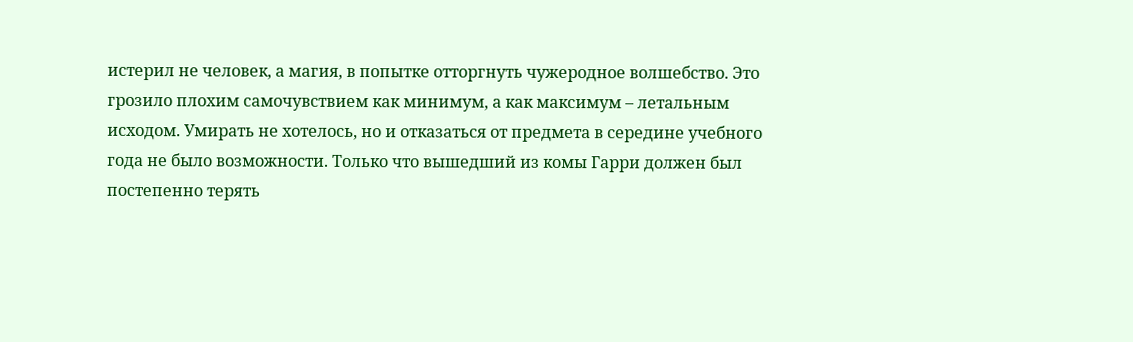истерил не человек, а магия, в попытке отторгнуть чужеродное волшебство. Это грозило плохим самочувствием как минимум, а как максимум – летальным исходом. Умирать не хотелось, но и отказаться от предмета в середине учебного года не было возможности. Только что вышедший из комы Гарри должен был постепенно терять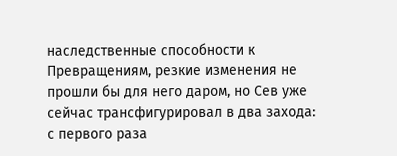наследственные способности к Превращениям, резкие изменения не прошли бы для него даром, но Сев уже сейчас трансфигурировал в два захода: с первого раза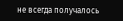не всегда получалось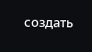создать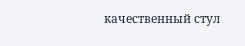качественный стул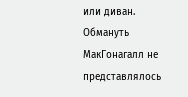или диван. Обмануть МакГонагалл не представлялось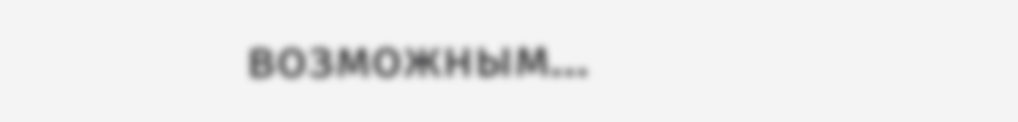возможным...